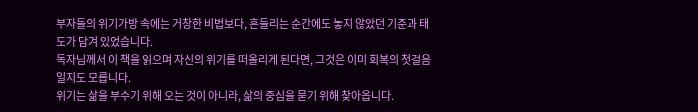부자들의 위기가방 속에는 거창한 비법보다, 흔들리는 순간에도 놓지 않았던 기준과 태도가 담겨 있었습니다.
독자님께서 이 책을 읽으며 자신의 위기를 떠올리게 된다면, 그것은 이미 회복의 첫걸음일지도 모릅니다.
위기는 삶을 부수기 위해 오는 것이 아니라, 삶의 중심을 묻기 위해 찾아옵니다.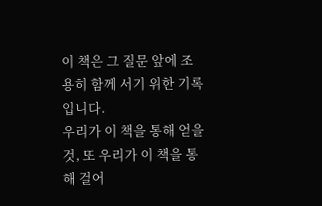이 책은 그 질문 앞에 조용히 함께 서기 위한 기록입니다.
우리가 이 책을 통해 얻을 것, 또 우리가 이 책을 통해 걸어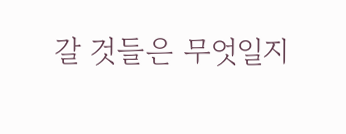갈 것들은 무엇일지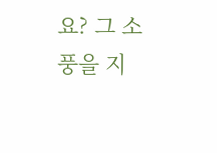요? 그 소풍을 지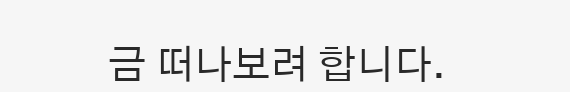금 떠나보려 합니다.